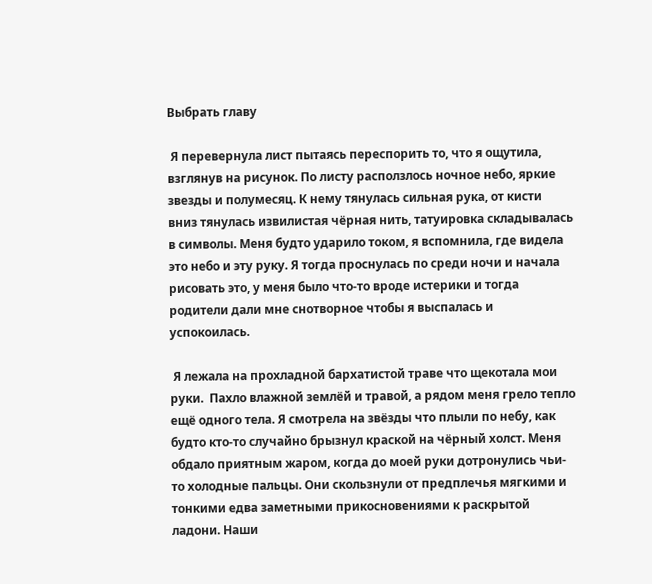Выбрать главу

 Я перевернула лист пытаясь переспорить то, что я ощутила, взглянув на рисунок. По листу расползлось ночное небо, яркие звезды и полумесяц. К нему тянулась сильная рука, от кисти вниз тянулась извилистая чёрная нить, татуировка складывалась в символы. Меня будто ударило током, я вспомнила, где видела это небо и эту руку. Я тогда проснулась по среди ночи и начала рисовать это, у меня было что-то вроде истерики и тогда родители дали мне снотворное чтобы я выспалась и успокоилась.

 Я лежала на прохладной бархатистой траве что щекотала мои руки.  Пахло влажной землёй и травой, а рядом меня грело тепло ещё одного тела. Я смотрела на звёзды что плыли по небу, как будто кто-то случайно брызнул краской на чёрный холст. Меня обдало приятным жаром, когда до моей руки дотронулись чьи-то холодные пальцы. Они скользнули от предплечья мягкими и тонкими едва заметными прикосновениями к раскрытой ладони. Наши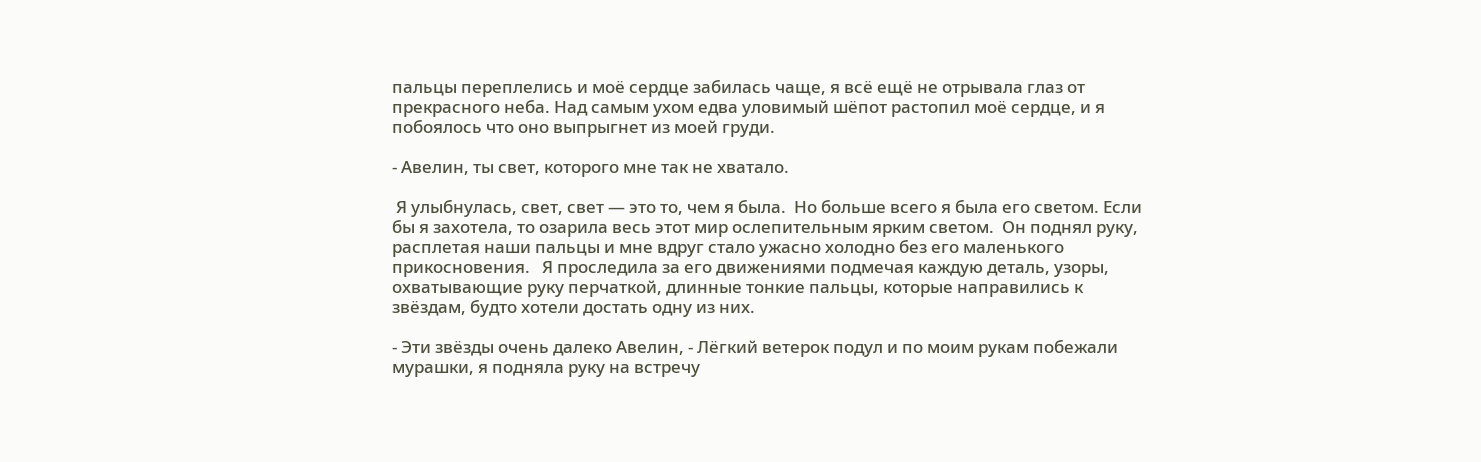пальцы переплелись и моё сердце забилась чаще, я всё ещё не отрывала глаз от прекрасного неба. Над самым ухом едва уловимый шёпот растопил моё сердце, и я побоялось что оно выпрыгнет из моей груди.

- Авелин, ты свет, которого мне так не хватало.

 Я улыбнулась, свет, свет — это то, чем я была.  Но больше всего я была его светом. Если бы я захотела, то озарила весь этот мир ослепительным ярким светом.  Он поднял руку, расплетая наши пальцы и мне вдруг стало ужасно холодно без его маленького прикосновения.   Я проследила за его движениями подмечая каждую деталь, узоры, охватывающие руку перчаткой, длинные тонкие пальцы, которые направились к звёздам, будто хотели достать одну из них.

- Эти звёзды очень далеко Авелин, - Лёгкий ветерок подул и по моим рукам побежали мурашки, я подняла руку на встречу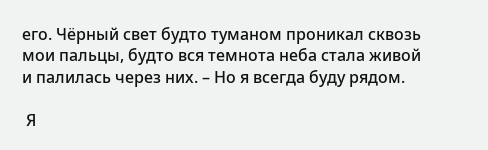его. Чёрный свет будто туманом проникал сквозь мои пальцы, будто вся темнота неба стала живой и палилась через них. – Но я всегда буду рядом.

 Я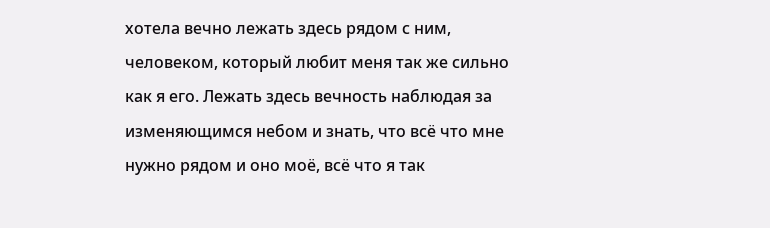хотела вечно лежать здесь рядом с ним, человеком, который любит меня так же сильно как я его. Лежать здесь вечность наблюдая за изменяющимся небом и знать, что всё что мне нужно рядом и оно моё, всё что я так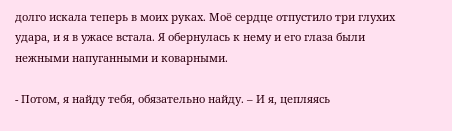долго искала теперь в моих руках. Моё сердце отпустило три глухих удара, и я в ужасе встала. Я обернулась к нему и его глаза были нежными напуганными и коварными.

- Потом, я найду тебя, обязательно найду. – И я, цепляясь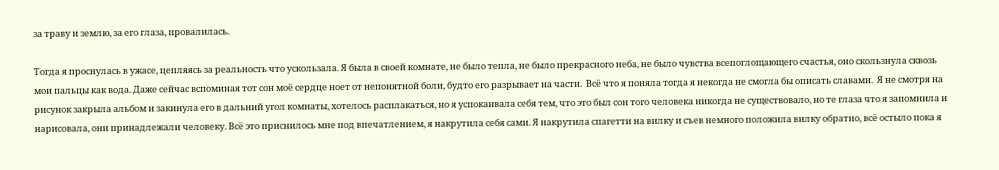за траву и землю, за его глаза, провалилась.

Тогда я проснулась в ужасе, цепляясь за реальность что ускользала. Я была в своей комнате, не было тепла, не было прекрасного неба, не было чувства всепоглощающего счастья, оно скользнула сквозь мои пальцы как вода. Даже сейчас вспоминая тот сон моё сердце ноет от непонятной боли, будто его разрывает на части.  Всё что я поняла тогда я некогда не смогла бы описать славами.  Я не смотря на рисунок закрыла альбом и закинула его в дальний угол комнаты, хотелось расплакаться, но я успокаивала себя тем, что это был сон того человека никогда не существовало, но те глаза что я запомнила и нарисовала, они принадлежали человеку. Всё это приснилось мне под впечатлением, я накрутила себя сами. Я накрутила спагетти на вилку и съев немного положила вилку обратно, всё остыло пока я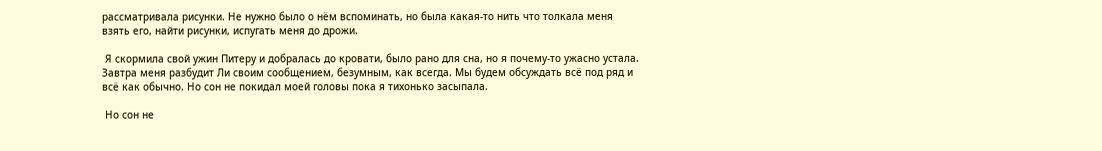рассматривала рисунки. Не нужно было о нём вспоминать, но была какая-то нить что толкала меня взять его, найти рисунки, испугать меня до дрожи.

 Я скормила свой ужин Питеру и добралась до кровати, было рано для сна, но я почему-то ужасно устала. Завтра меня разбудит Ли своим сообщением, безумным, как всегда. Мы будем обсуждать всё под ряд и всё как обычно. Но сон не покидал моей головы пока я тихонько засыпала.

 Но сон не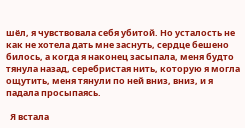шёл, я чувствовала себя убитой. Но усталость не как не хотела дать мне заснуть, сердце бешено билось, а когда я наконец засыпала, меня будто тянула назад, серебристая нить, которую я могла ощутить, меня тянули по ней вниз, вниз, и я падала просыпаясь.

  Я встала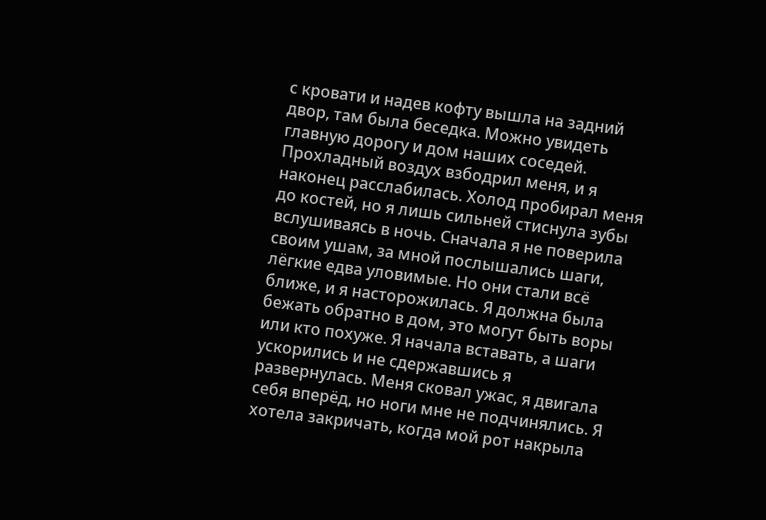с кровати и надев кофту вышла на задний двор, там была беседка. Можно увидеть главную дорогу и дом наших соседей. Прохладный воздух взбодрил меня, и я наконец расслабилась. Холод пробирал меня до костей, но я лишь сильней стиснула зубы вслушиваясь в ночь. Сначала я не поверила своим ушам, за мной послышались шаги, лёгкие едва уловимые. Но они стали всё ближе, и я насторожилась. Я должна была бежать обратно в дом, это могут быть воры или кто похуже. Я начала вставать, а шаги ускорились и не сдержавшись я развернулась. Меня сковал ужас, я двигала себя вперёд, но ноги мне не подчинялись. Я хотела закричать, когда мой рот накрыла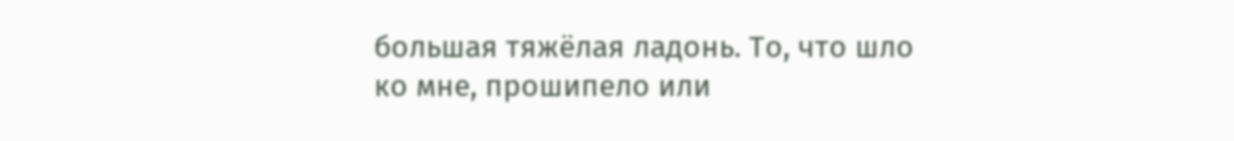большая тяжёлая ладонь. То, что шло ко мне, прошипело или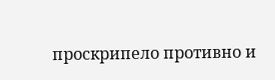проскрипело противно и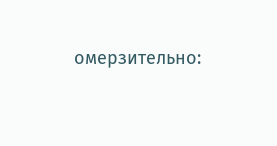омерзительно: